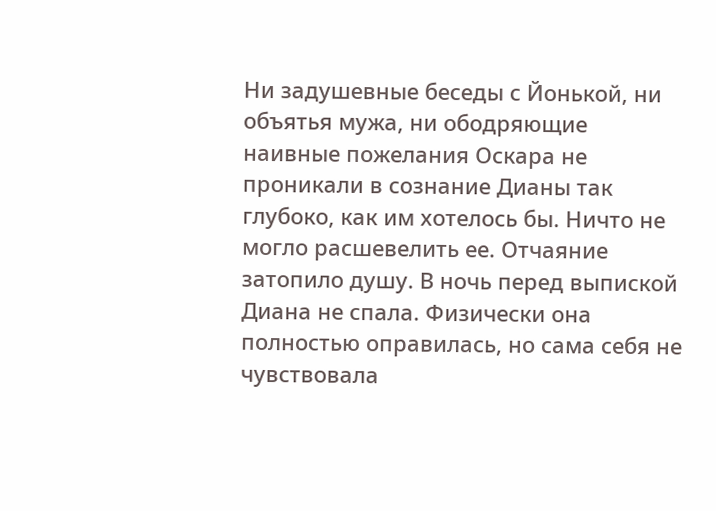Ни задушевные беседы с Йонькой, ни объятья мужа, ни ободряющие наивные пожелания Оскара не проникали в сознание Дианы так глубоко, как им хотелось бы. Ничто не могло расшевелить ее. Отчаяние затопило душу. В ночь перед выпиской Диана не спала. Физически она полностью оправилась, но сама себя не чувствовала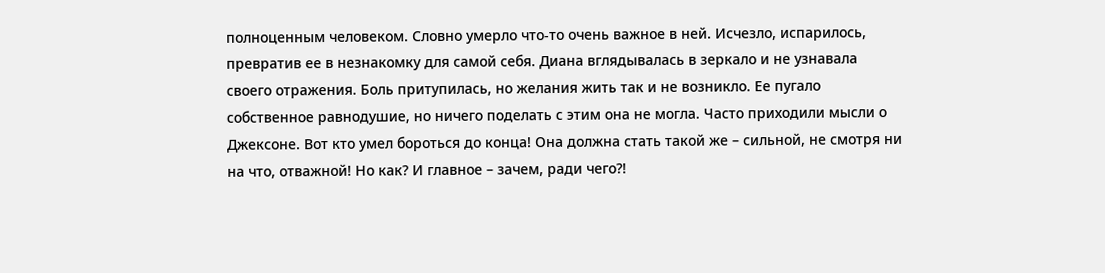полноценным человеком. Словно умерло что-то очень важное в ней. Исчезло, испарилось, превратив ее в незнакомку для самой себя. Диана вглядывалась в зеркало и не узнавала своего отражения. Боль притупилась, но желания жить так и не возникло. Ее пугало собственное равнодушие, но ничего поделать с этим она не могла. Часто приходили мысли о Джексоне. Вот кто умел бороться до конца! Она должна стать такой же – сильной, не смотря ни на что, отважной! Но как? И главное – зачем, ради чего?!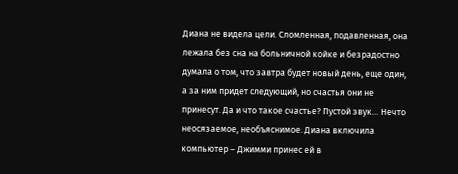Диана не видела цели. Сломленная, подавленная, она лежала без сна на больничной койке и безрадостно думала о том, что завтра будет новый день, еще один, а за ним придет следующий, но счастья они не принесут. Да и что такое счастье? Пустой звук… Нечто неосязаемое, необъяснимое. Диана включила компьютер – Джимми принес ей в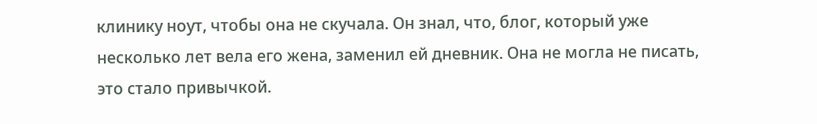клинику ноут, чтобы она не скучала. Он знал, что, блог, который уже несколько лет вела его жена, заменил ей дневник. Она не могла не писать, это стало привычкой.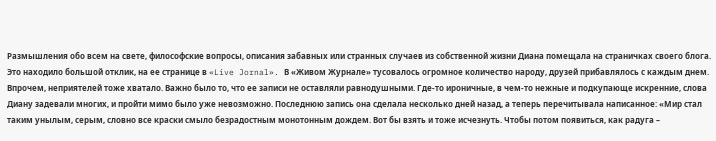Размышления обо всем на свете, философские вопросы, описания забавных или странных случаев из собственной жизни Диана помещала на страничках своего блога. Это находило большой отклик, на ее странице в «Live Jornal». В «Живом Журнале» тусовалось огромное количество народу, друзей прибавлялось с каждым днем. Впрочем, неприятелей тоже хватало. Важно было то, что ее записи не оставляли равнодушными. Где-то ироничные, в чем-то нежные и подкупающе искренние, слова Диану задевали многих, и пройти мимо было уже невозможно. Последнюю запись она сделала несколько дней назад, а теперь перечитывала написанное: «Мир стал таким унылым, серым, словно все краски смыло безрадостным монотонным дождем. Вот бы взять и тоже исчезнуть. Чтобы потом появиться, как радуга –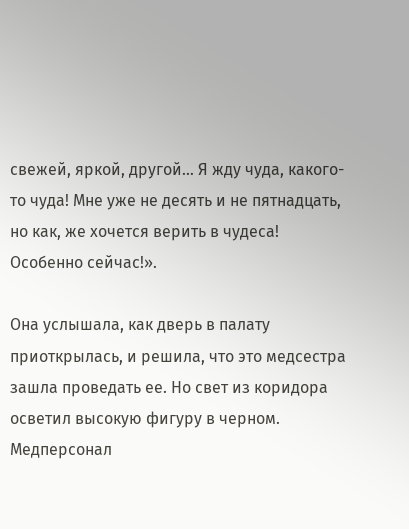свежей, яркой, другой… Я жду чуда, какого-то чуда! Мне уже не десять и не пятнадцать, но как, же хочется верить в чудеса! Особенно сейчас!».

Она услышала, как дверь в палату приоткрылась, и решила, что это медсестра зашла проведать ее. Но свет из коридора осветил высокую фигуру в черном. Медперсонал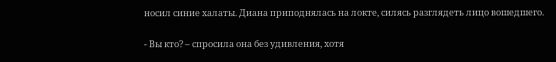носил синие халаты. Диана приподнялась на локте, силясь разглядеть лицо вошедшего.

- Вы кто? – спросила она без удивления, хотя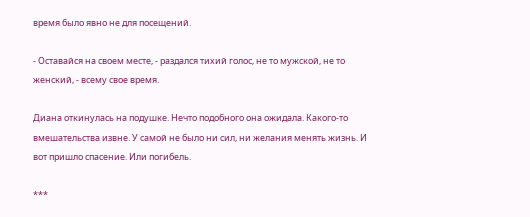время было явно не для посещений.

- Оставайся на своем месте, - раздался тихий голос, не то мужской, не то женский, - всему свое время.

Диана откинулась на подушке. Нечто подобного она ожидала. Какого-то вмешательства извне. У самой не было ни сил, ни желания менять жизнь. И вот пришло спасение. Или погибель.

***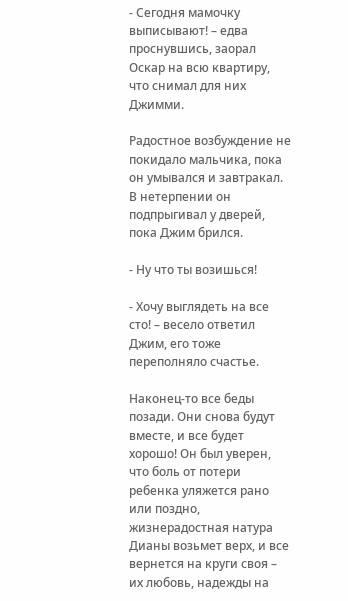- Сегодня мамочку выписывают! – едва проснувшись, заорал Оскар на всю квартиру, что снимал для них Джимми.

Радостное возбуждение не покидало мальчика, пока он умывался и завтракал. В нетерпении он подпрыгивал у дверей, пока Джим брился.

- Ну что ты возишься!

- Хочу выглядеть на все сто! – весело ответил Джим, его тоже переполняло счастье.

Наконец-то все беды позади. Они снова будут вместе, и все будет хорошо! Он был уверен, что боль от потери ребенка уляжется рано или поздно, жизнерадостная натура Дианы возьмет верх, и все вернется на круги своя – их любовь, надежды на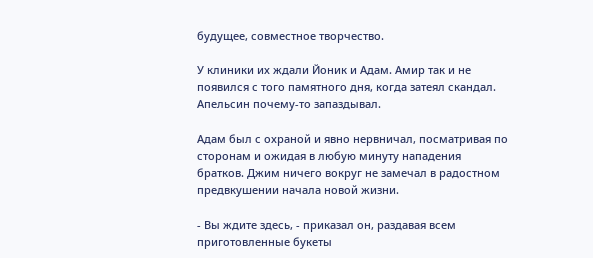будущее, совместное творчество.

У клиники их ждали Йоник и Адам. Амир так и не появился с того памятного дня, когда затеял скандал. Апельсин почему-то запаздывал.

Адам был с охраной и явно нервничал, посматривая по сторонам и ожидая в любую минуту нападения братков. Джим ничего вокруг не замечал в радостном предвкушении начала новой жизни.

- Вы ждите здесь, - приказал он, раздавая всем приготовленные букеты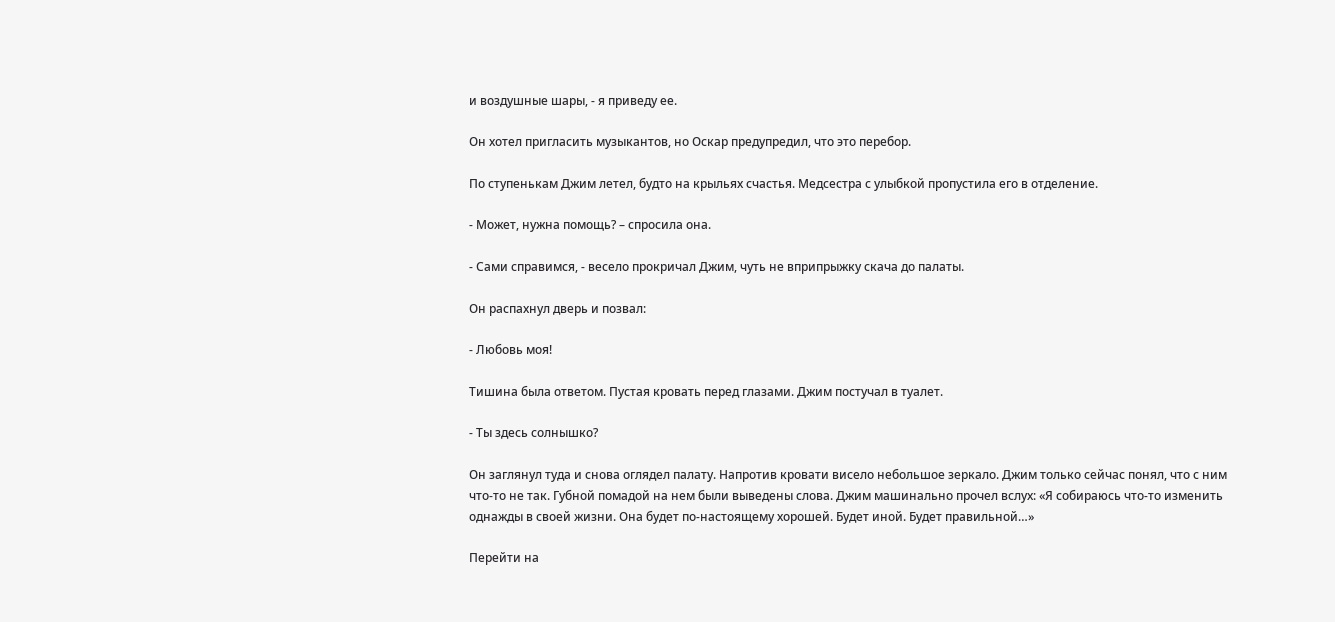и воздушные шары, - я приведу ее.

Он хотел пригласить музыкантов, но Оскар предупредил, что это перебор.

По ступенькам Джим летел, будто на крыльях счастья. Медсестра с улыбкой пропустила его в отделение.

- Может, нужна помощь? – спросила она.

- Сами справимся, - весело прокричал Джим, чуть не вприпрыжку скача до палаты.

Он распахнул дверь и позвал:

- Любовь моя!

Тишина была ответом. Пустая кровать перед глазами. Джим постучал в туалет.

- Ты здесь солнышко?

Он заглянул туда и снова оглядел палату. Напротив кровати висело небольшое зеркало. Джим только сейчас понял, что с ним что-то не так. Губной помадой на нем были выведены слова. Джим машинально прочел вслух: «Я собираюсь что-то изменить однажды в своей жизни. Она будет по-настоящему хорошей. Будет иной. Будет правильной…»

Перейти на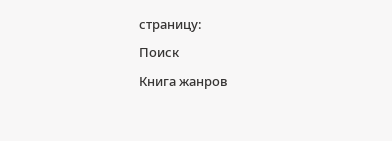страницу:

Поиск

Книга жанров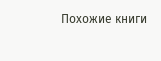Похожие книги